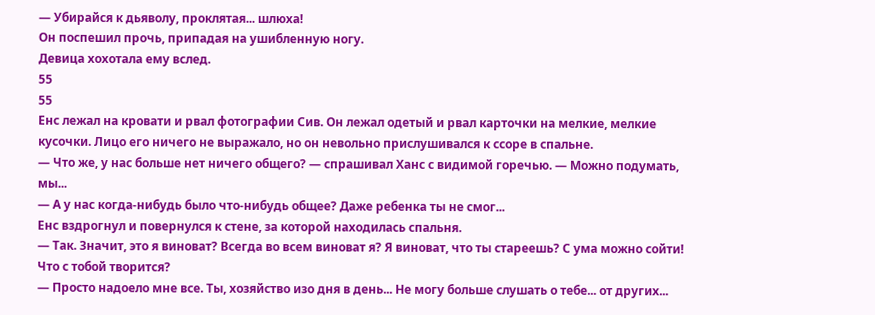— Убирайся к дьяволу, проклятая... шлюха!
Он поспешил прочь, припадая на ушибленную ногу.
Девица хохотала ему вслед.
55
55
Енс лежал на кровати и рвал фотографии Сив. Он лежал одетый и рвал карточки на мелкие, мелкие кусочки. Лицо его ничего не выражало, но он невольно прислушивался к ссоре в спальне.
— Что же, у нас больше нет ничего общего? — спрашивал Ханс с видимой горечью. — Можно подумать, мы...
— А у нас когда-нибудь было что-нибудь общее? Даже ребенка ты не смог...
Енс вздрогнул и повернулся к стене, за которой находилась спальня.
— Так. Значит, это я виноват? Всегда во всем виноват я? Я виноват, что ты стареешь? С ума можно сойти! Что с тобой творится?
— Просто надоело мне все. Ты, хозяйство изо дня в день... Не могу больше слушать о тебе... от других...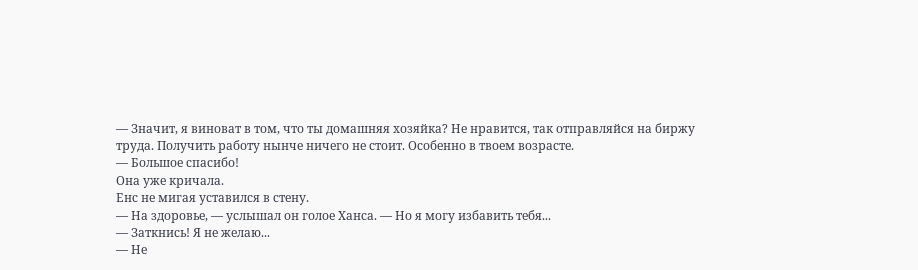— Значит, я виноват в том, что ты домашняя хозяйка? Не нравится, так отправляйся на биржу труда. Получить работу нынче ничего не стоит. Особенно в твоем возрасте.
— Большое спасибо!
Она уже кричала.
Енс не мигая уставился в стену.
— На здоровье, — услышал он голое Ханса. — Но я могу избавить тебя...
— Заткнись! Я не желаю...
— Не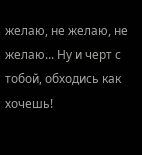желаю, не желаю, не желаю... Ну и черт с тобой, обходись как хочешь!